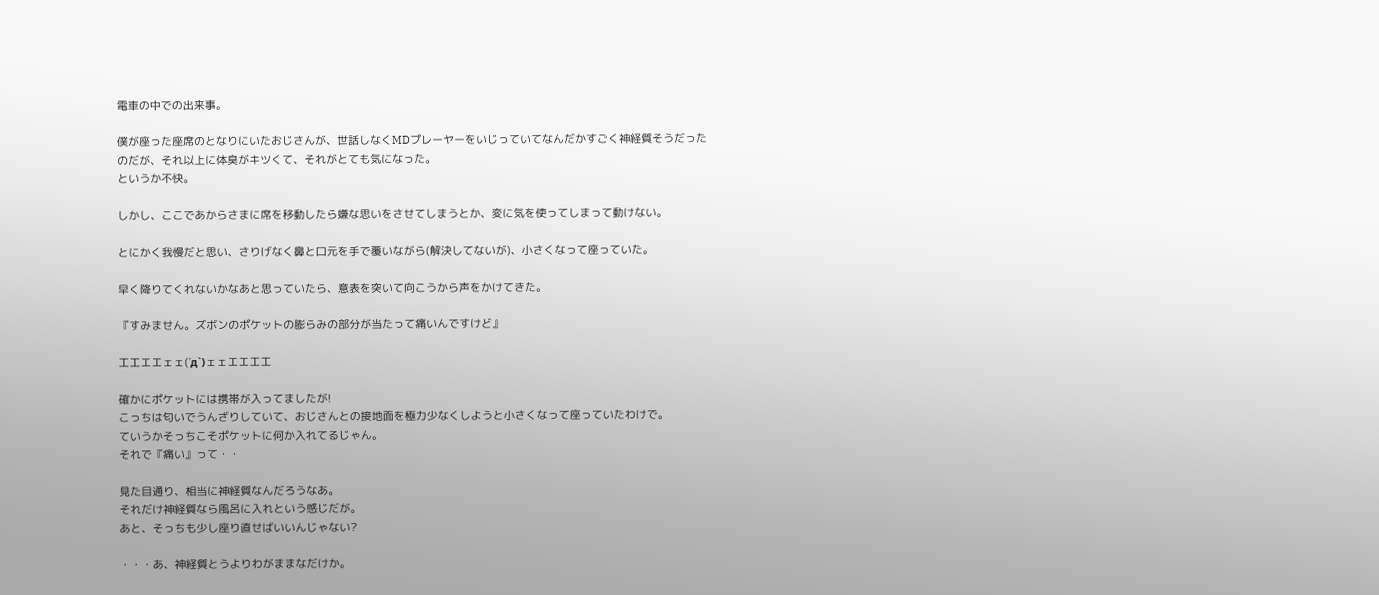電車の中での出来事。

僕が座った座席のとなりにいたおじさんが、世話しなくMDプレーヤーをいじっていてなんだかすごく神経質そうだったのだが、それ以上に体臭がキツくて、それがとても気になった。
というか不快。

しかし、ここであからさまに席を移動したら嫌な思いをさせてしまうとか、変に気を使ってしまって動けない。

とにかく我慢だと思い、さりげなく鼻と口元を手で覆いながら(解決してないが)、小さくなって座っていた。

早く降りてくれないかなあと思っていたら、意表を突いて向こうから声をかけてきた。

『すみません。ズボンのポケットの膨らみの部分が当たって痛いんですけど』

工工エエェェ(´д`)ェェエエ工工

確かにポケットには携帯が入ってましたが!
こっちは匂いでうんざりしていて、おじさんとの接地面を極力少なくしようと小さくなって座っていたわけで。
ていうかそっちこそポケットに何か入れてるじゃん。
それで『痛い』って・・

見た目通り、相当に神経質なんだろうなあ。
それだけ神経質なら風呂に入れという感じだが。
あと、そっちも少し座り直せばいいんじゃない?

・・・あ、神経質とうよりわがままなだけか。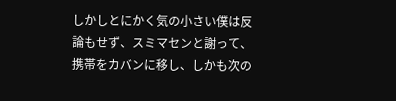しかしとにかく気の小さい僕は反論もせず、スミマセンと謝って、携帯をカバンに移し、しかも次の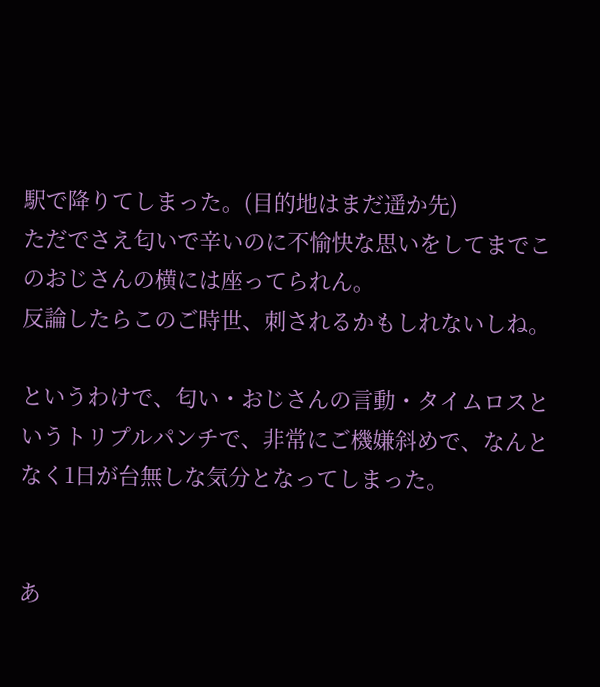駅で降りてしまった。(目的地はまだ遥か先)
ただでさえ匂いで辛いのに不愉快な思いをしてまでこのおじさんの横には座ってられん。
反論したらこのご時世、刺されるかもしれないしね。

というわけで、匂い・おじさんの言動・タイムロスというトリプルパンチで、非常にご機嫌斜めで、なんとなく1日が台無しな気分となってしまった。


あ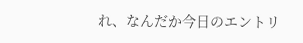れ、なんだか今日のエントリ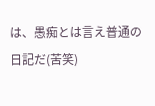は、愚痴とは言え普通の日記だ(苦笑)